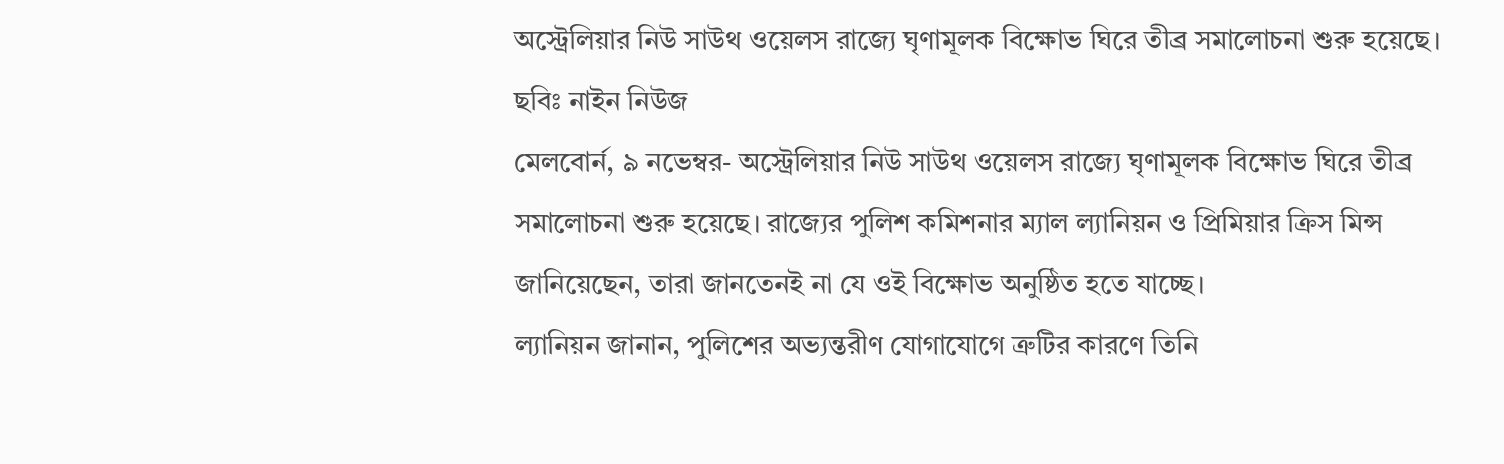অস্ট্রেলিয়ার নিউ সাউথ ওয়েলস রাজ্যে ঘৃণামূলক বিক্ষোভ ঘিরে তীব্র সমালোচনা শুরু হয়েছে। ছবিঃ নাইন নিউজ
মেলবোর্ন, ৯ নভেম্বর- অস্ট্রেলিয়ার নিউ সাউথ ওয়েলস রাজ্যে ঘৃণামূলক বিক্ষোভ ঘিরে তীব্র সমালোচনা শুরু হয়েছে। রাজ্যের পুলিশ কমিশনার ম্যাল ল্যানিয়ন ও প্রিমিয়ার ক্রিস মিন্স জানিয়েছেন, তারা জানতেনই না যে ওই বিক্ষোভ অনুষ্ঠিত হতে যাচ্ছে।
ল্যানিয়ন জানান, পুলিশের অভ্যন্তরীণ যোগাযোগে ত্রুটির কারণে তিনি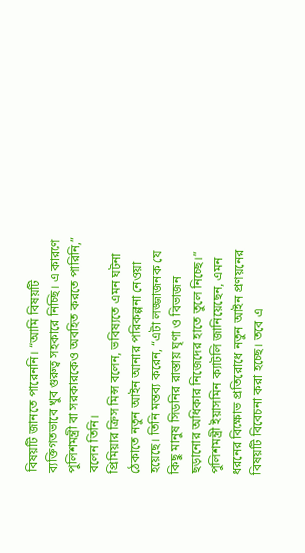বিষয়টি জানতে পারেননি। “আমি বিষয়টি ব্যক্তিগতভাবে খুব গুরুত্ব সহকারে নিচ্ছি। এ কারণে পুলিশমন্ত্রী বা সরকারকেও অবহিত করতে পারিনি,” বলেন তিনি।
প্রিমিয়ার ক্রিস মিন্স বলেন, ভবিষ্যতে এমন ঘটনা ঠেকাতে নতুন আইন আনার পরিকল্পনা নেওয়া হয়েছে। তিনি মন্তব্য করেন, “এটা লজ্জাজনক যে কিছু মানুষ সিডনির রাস্তায় ঘৃণা ও বিভাজন ছড়ানোর অধিকার নিজেদের হাতে তুলে নিচ্ছে।”
পুলিশমন্ত্রী ইয়াসমিন ক্যাটলি জানিয়েছেন, এমন ধরনের বিক্ষোভ প্রতিরোধে নতুন আইন প্রণয়নের বিষয়টি বিবেচনা করা হচ্ছে। তবে এ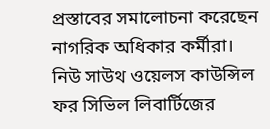প্রস্তাবের সমালোচনা করেছেন নাগরিক অধিকার কর্মীরা।
নিউ সাউথ ওয়েলস কাউন্সিল ফর সিভিল লিবার্টিজের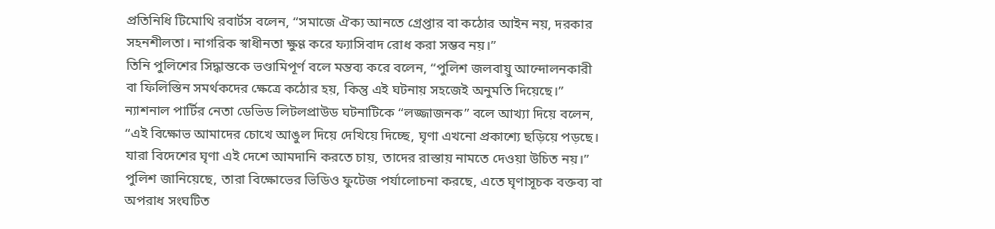প্রতিনিধি টিমোথি রবার্টস বলেন, “সমাজে ঐক্য আনতে গ্রেপ্তার বা কঠোর আইন নয়, দরকার সহনশীলতা। নাগরিক স্বাধীনতা ক্ষুণ্ণ করে ফ্যাসিবাদ রোধ করা সম্ভব নয়।”
তিনি পুলিশের সিদ্ধান্তকে ভণ্ডামিপূর্ণ বলে মন্তব্য করে বলেন, “পুলিশ জলবায়ু আন্দোলনকারী বা ফিলিস্তিন সমর্থকদের ক্ষেত্রে কঠোর হয়, কিন্তু এই ঘটনায় সহজেই অনুমতি দিয়েছে।”
ন্যাশনাল পার্টির নেতা ডেভিড লিটলপ্রাউড ঘটনাটিকে “লজ্জাজনক” বলে আখ্যা দিয়ে বলেন, “এই বিক্ষোভ আমাদের চোখে আঙুল দিয়ে দেখিয়ে দিচ্ছে, ঘৃণা এখনো প্রকাশ্যে ছড়িয়ে পড়ছে। যারা বিদেশের ঘৃণা এই দেশে আমদানি করতে চায়, তাদের রাস্তায় নামতে দেওয়া উচিত নয়।”
পুলিশ জানিয়েছে, তারা বিক্ষোভের ভিডিও ফুটেজ পর্যালোচনা করছে, এতে ঘৃণাসূচক বক্তব্য বা অপরাধ সংঘটিত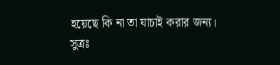হয়েছে কি না তা যাচাই করার জন্য।
সুত্রঃ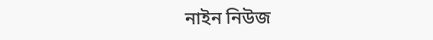নাইন নিউজ